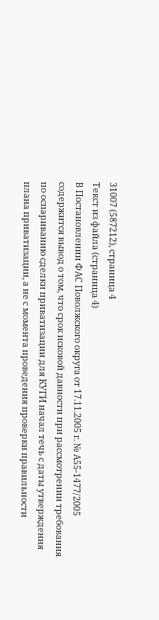31007 (587212), страница 4
Текст из файла (страница 4)
В Постановлении ФАС Поволжского округа от 17.11.2005 г. № А55-1477/2005 содержится вывод о том, что срок исковой давности при рассмотрении требования по оспариванию сделки приватизации для КУГИ начал течь с даты утверждения плана приватизации, а не с момента проведения проверки правильности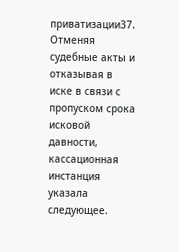приватизации37.
Отменяя судебные акты и отказывая в иске в связи с пропуском срока исковой давности, кассационная инстанция указала следующее.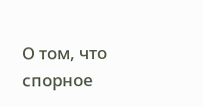О том, что спорное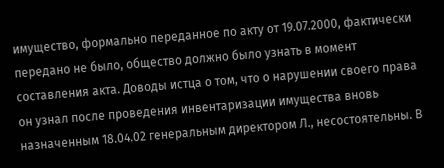имущество, формально переданное по акту от 19.07.2000, фактически передано не было, общество должно было узнать в момент составления акта. Доводы истца о том, что о нарушении своего права он узнал после проведения инвентаризации имущества вновь назначенным 18.04.02 генеральным директором Л., несостоятельны. В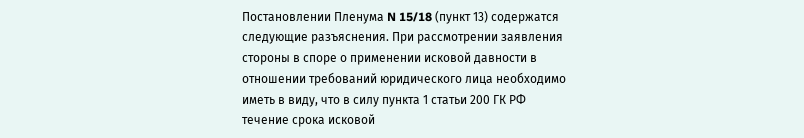Постановлении Пленума N 15/18 (пункт 13) содержатся следующие разъяснения. При рассмотрении заявления стороны в споре о применении исковой давности в отношении требований юридического лица необходимо иметь в виду, что в силу пункта 1 статьи 200 ГК РФ течение срока исковой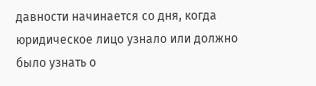давности начинается со дня, когда юридическое лицо узнало или должно было узнать о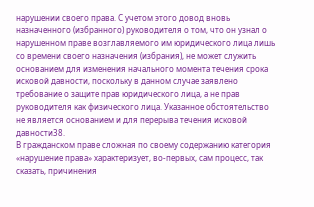нарушении своего права. С учетом этого довод вновь назначенного (избранного) руководителя о том, что он узнал о нарушенном праве возглавляемого им юридического лица лишь со времени своего назначения (избрания), не может служить основанием для изменения начального момента течения срока исковой давности, поскольку в данном случае заявлено требование о защите прав юридического лица, а не прав руководителя как физического лица. Указанное обстоятельство не является основанием и для перерыва течения исковой давности38.
В гражданском праве сложная по своему содержанию категория «нарушение права» характеризует, во-первых, сам процесс, так сказать, причинения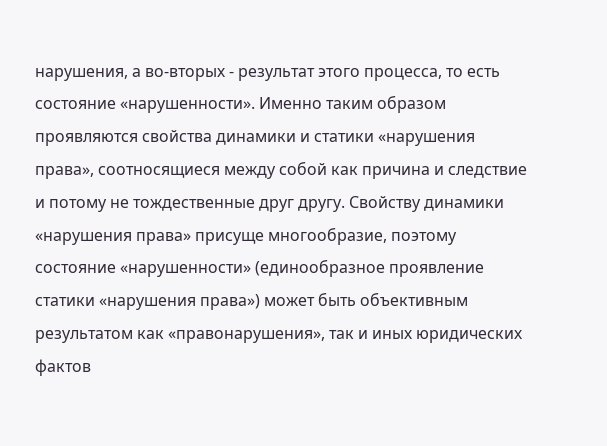нарушения, а во-вторых - результат этого процесса, то есть состояние «нарушенности». Именно таким образом проявляются свойства динамики и статики «нарушения права», соотносящиеся между собой как причина и следствие и потому не тождественные друг другу. Свойству динамики «нарушения права» присуще многообразие, поэтому состояние «нарушенности» (единообразное проявление статики «нарушения права») может быть объективным результатом как «правонарушения», так и иных юридических фактов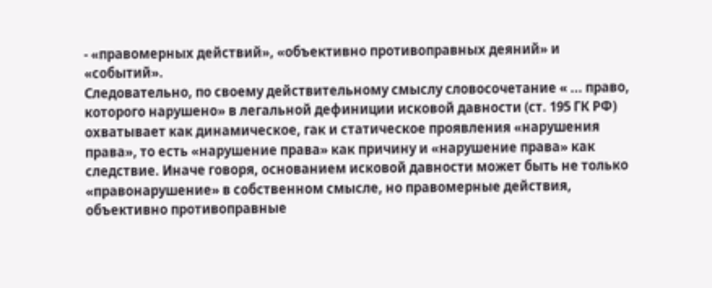- «правомерных действий», «объективно противоправных деяний» и «событий».
Следовательно, по своему действительному смыслу словосочетание « ... право, которого нарушено» в легальной дефиниции исковой давности (ст. 195 ГК РФ) охватывает как динамическое, гак и статическое проявления «нарушения права», то есть «нарушение права» как причину и «нарушение права» как следствие. Иначе говоря, основанием исковой давности может быть не только «правонарушение» в собственном смысле, но правомерные действия, объективно противоправные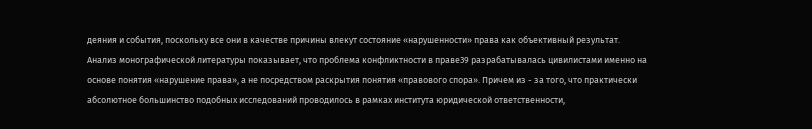деяния и события, поскольку все они в качестве причины влекут состояние «нарушенности» права как объективный результат.
Анализ монографической литературы показывает, что проблема конфликтности в праве39 разрабатывалась цивилистами именно на основе понятия «нарушение права», а не посредством раскрытия понятия «правового спора». Причем из - за того, что практически абсолютное большинство подобных исследований проводилось в рамках института юридической ответственности,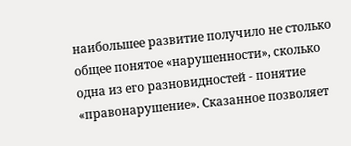наибольшее развитие получило не столько общее понятое «нарушенности», сколько одна из его разновидностей - понятие «правонарушение». Сказанное позволяет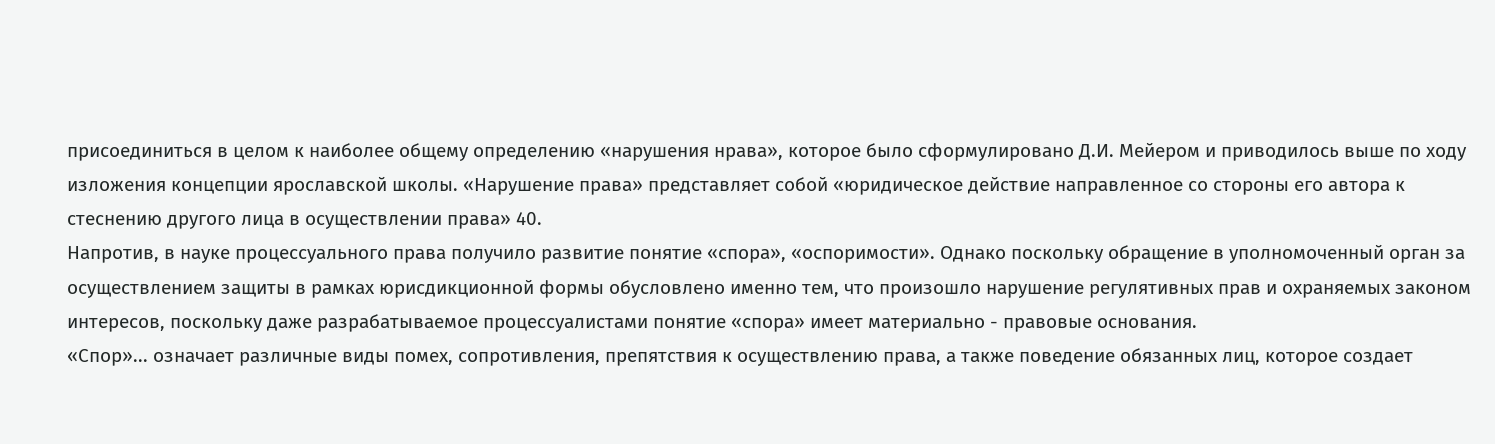присоединиться в целом к наиболее общему определению «нарушения нрава», которое было сформулировано Д.И. Мейером и приводилось выше по ходу изложения концепции ярославской школы. «Нарушение права» представляет собой «юридическое действие направленное со стороны его автора к стеснению другого лица в осуществлении права» 40.
Напротив, в науке процессуального права получило развитие понятие «спора», «оспоримости». Однако поскольку обращение в уполномоченный орган за осуществлением защиты в рамках юрисдикционной формы обусловлено именно тем, что произошло нарушение регулятивных прав и охраняемых законом интересов, поскольку даже разрабатываемое процессуалистами понятие «спора» имеет материально - правовые основания.
«Спор»... означает различные виды помех, сопротивления, препятствия к осуществлению права, а также поведение обязанных лиц, которое создает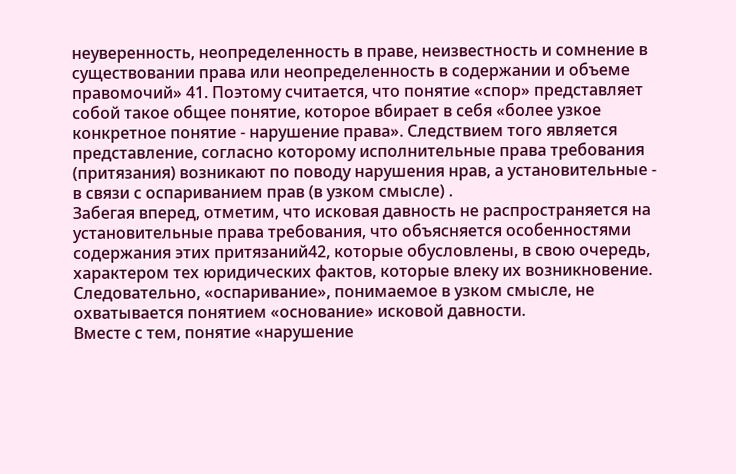неуверенность, неопределенность в праве, неизвестность и сомнение в существовании права или неопределенность в содержании и объеме правомочий» 41. Поэтому считается, что понятие «спор» представляет собой такое общее понятие, которое вбирает в себя «более узкое конкретное понятие - нарушение права». Следствием того является представление, согласно которому исполнительные права требования (притязания) возникают по поводу нарушения нрав, а установительные - в связи с оспариванием прав (в узком смысле) .
Забегая вперед, отметим, что исковая давность не распространяется на установительные права требования, что объясняется особенностями содержания этих притязаний42, которые обусловлены, в свою очередь, характером тех юридических фактов, которые влеку их возникновение. Следовательно, «оспаривание», понимаемое в узком смысле, не охватывается понятием «основание» исковой давности.
Вместе с тем, понятие «нарушение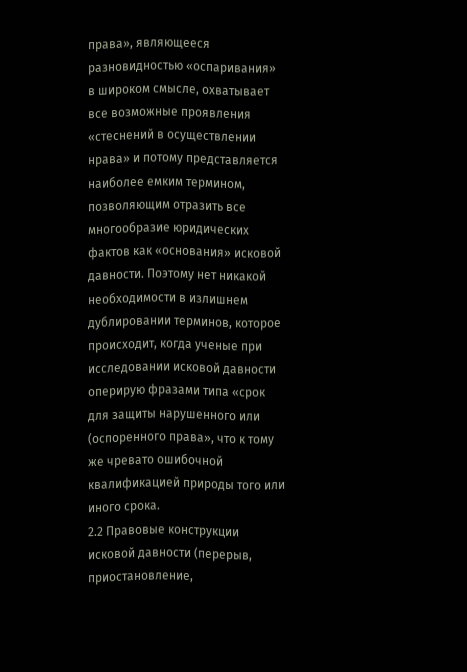права», являющееся разновидностью «оспаривания» в широком смысле, охватывает все возможные проявления «стеснений в осуществлении нрава» и потому представляется наиболее емким термином, позволяющим отразить все многообразие юридических фактов как «основания» исковой давности. Поэтому нет никакой необходимости в излишнем дублировании терминов, которое происходит, когда ученые при исследовании исковой давности оперирую фразами типа «срок для защиты нарушенного или (оспоренного права», что к тому же чревато ошибочной квалификацией природы того или иного срока.
2.2 Правовые конструкции исковой давности (перерыв, приостановление,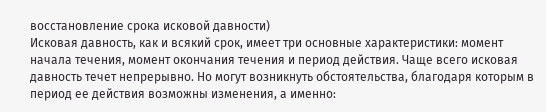восстановление срока исковой давности)
Исковая давность, как и всякий срок, имеет три основные характеристики: момент начала течения, момент окончания течения и период действия. Чаще всего исковая давность течет непрерывно. Но могут возникнуть обстоятельства, благодаря которым в период ее действия возможны изменения, а именно: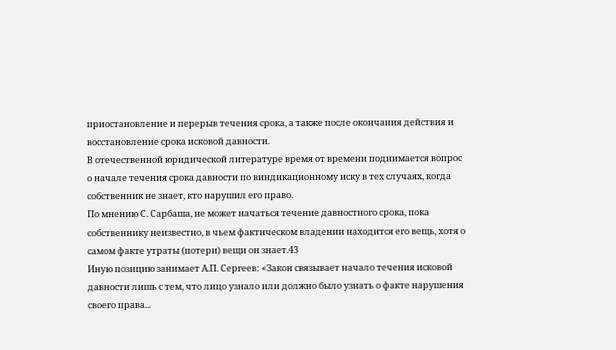приостановление и перерыв течения срока, а также после окончания действия и восстановление срока исковой давности.
В отечественной юридической литературе время от времени поднимается вопрос о начале течения срока давности по виндикационному иску в тех случаях, когда собственник не знает, кто нарушил его право.
По мнению С. Сарбаша, не может начаться течение давностного срока, пока собственнику неизвестно, в чьем фактическом владении находится его вещь, хотя о самом факте утраты (потери) вещи он знает.43
Иную позицию занимает А.П. Сергеев: «Закон связывает начало течения исковой давности лишь с тем, что лицо узнало или должно было узнать о факте нарушения своего права...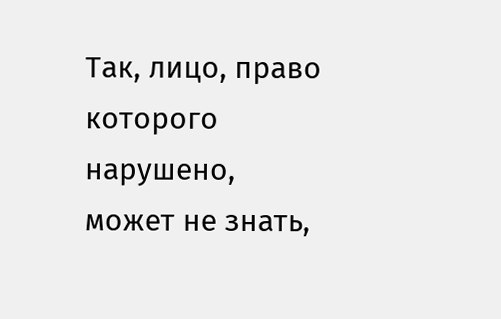Так, лицо, право которого нарушено, может не знать,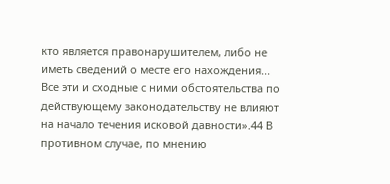кто является правонарушителем, либо не иметь сведений о месте его нахождения... Все эти и сходные с ними обстоятельства по действующему законодательству не влияют на начало течения исковой давности».44 В противном случае, по мнению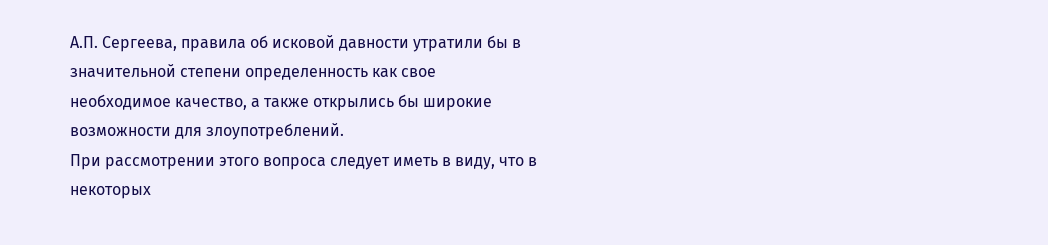А.П. Сергеева, правила об исковой давности утратили бы в значительной степени определенность как свое необходимое качество, а также открылись бы широкие возможности для злоупотреблений.
При рассмотрении этого вопроса следует иметь в виду, что в некоторых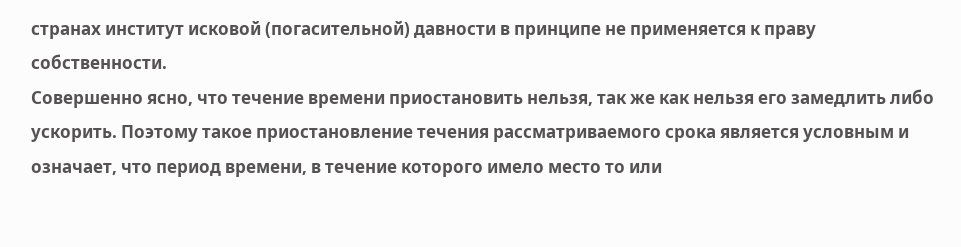странах институт исковой (погасительной) давности в принципе не применяется к праву собственности.
Совершенно ясно, что течение времени приостановить нельзя, так же как нельзя его замедлить либо ускорить. Поэтому такое приостановление течения рассматриваемого срока является условным и означает, что период времени, в течение которого имело место то или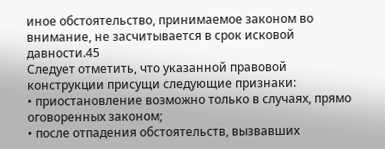иное обстоятельство, принимаемое законом во внимание, не засчитывается в срок исковой давности.45
Следует отметить, что указанной правовой конструкции присущи следующие признаки:
• приостановление возможно только в случаях, прямо оговоренных законом;
• после отпадения обстоятельств, вызвавших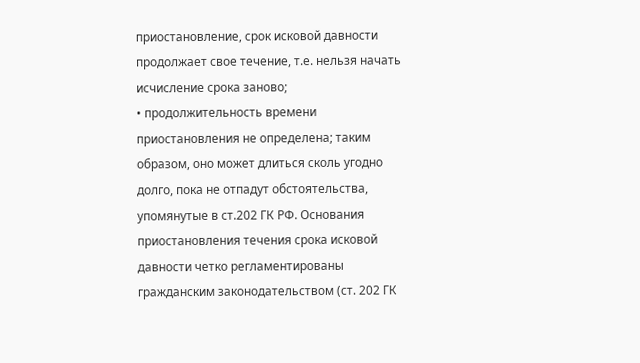приостановление, срок исковой давности продолжает свое течение, т.е. нельзя начать исчисление срока заново;
• продолжительность времени приостановления не определена; таким образом, оно может длиться сколь угодно долго, пока не отпадут обстоятельства, упомянутые в ст.202 ГК РФ. Основания приостановления течения срока исковой давности четко регламентированы гражданским законодательством (ст. 202 ГК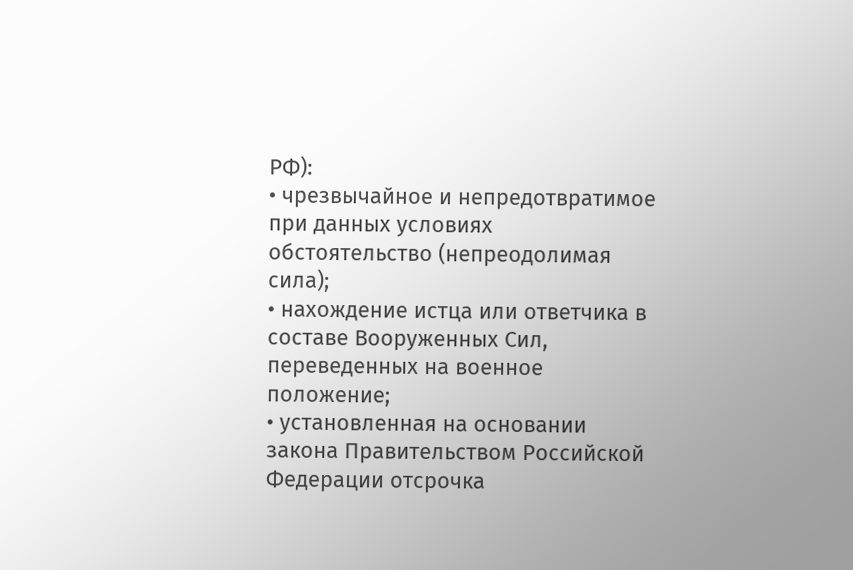РФ):
• чрезвычайное и непредотвратимое при данных условиях обстоятельство (непреодолимая сила);
• нахождение истца или ответчика в составе Вооруженных Сил, переведенных на военное положение;
• установленная на основании закона Правительством Российской Федерации отсрочка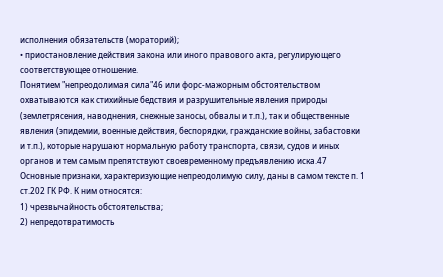исполнения обязательств (мораторий);
• приостановление действия закона или иного правового акта, регулирующего соответствующее отношение.
Понятием "непреодолимая сила"46 или форс-мажорным обстоятельством охватываются как стихийные бедствия и разрушительные явления природы (землетрясения, наводнения, снежные заносы, обвалы и т.п.), так и общественные явления (эпидемии, военные действия, беспорядки, гражданские войны, забастовки и т.п.), которые нарушают нормальную работу транспорта, связи, судов и иных органов и тем самым препятствуют своевременному предъявлению иска.47
Основные признаки, характеризующие непреодолимую силу, даны в самом тексте п. 1 ст.202 ГК РФ. К ним относятся:
1) чрезвычайность обстоятельства;
2) непредотвратимость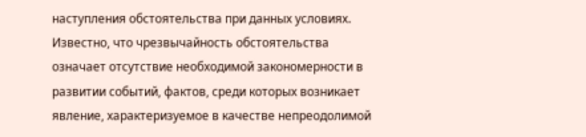наступления обстоятельства при данных условиях.
Известно, что чрезвычайность обстоятельства означает отсутствие необходимой закономерности в развитии событий, фактов, среди которых возникает явление, характеризуемое в качестве непреодолимой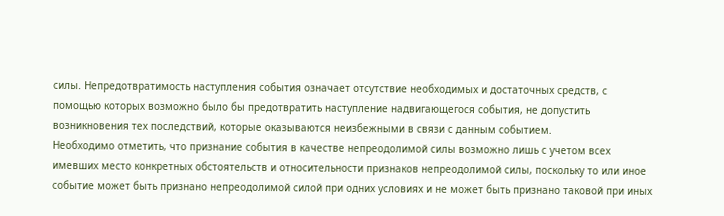силы. Непредотвратимость наступления события означает отсутствие необходимых и достаточных средств, с помощью которых возможно было бы предотвратить наступление надвигающегося события, не допустить возникновения тех последствий, которые оказываются неизбежными в связи с данным событием.
Необходимо отметить, что признание события в качестве непреодолимой силы возможно лишь с учетом всех имевших место конкретных обстоятельств и относительности признаков непреодолимой силы, поскольку то или иное событие может быть признано непреодолимой силой при одних условиях и не может быть признано таковой при иных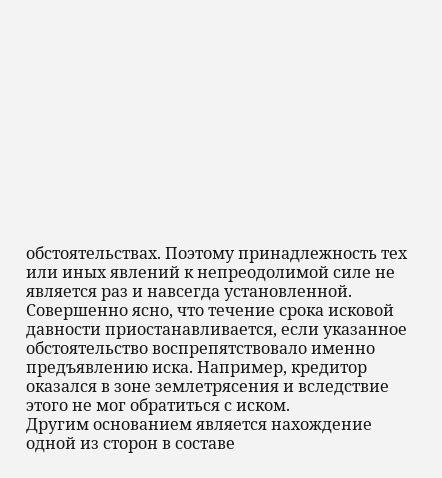обстоятельствах. Поэтому принадлежность тех или иных явлений к непреодолимой силе не является раз и навсегда установленной.
Совершенно ясно, что течение срока исковой давности приостанавливается, если указанное обстоятельство воспрепятствовало именно предъявлению иска. Например, кредитор оказался в зоне землетрясения и вследствие этого не мог обратиться с иском.
Другим основанием является нахождение одной из сторон в составе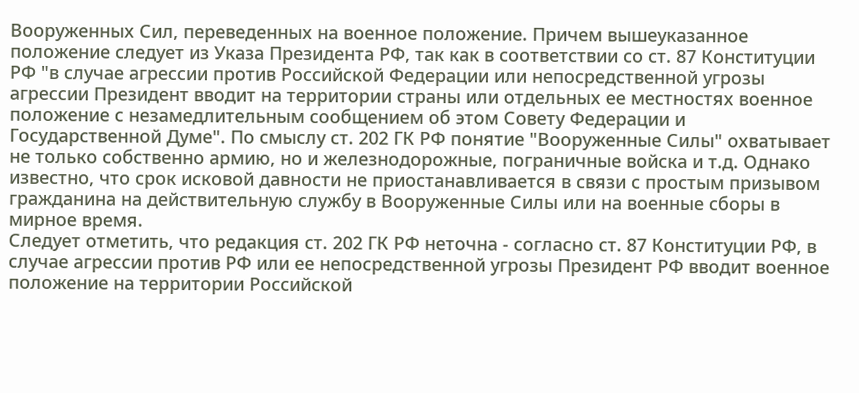Вооруженных Сил, переведенных на военное положение. Причем вышеуказанное положение следует из Указа Президента РФ, так как в соответствии со ст. 87 Конституции РФ "в случае агрессии против Российской Федерации или непосредственной угрозы агрессии Президент вводит на территории страны или отдельных ее местностях военное положение с незамедлительным сообщением об этом Совету Федерации и Государственной Думе". По смыслу ст. 202 ГК РФ понятие "Вооруженные Силы" охватывает не только собственно армию, но и железнодорожные, пограничные войска и т.д. Однако известно, что срок исковой давности не приостанавливается в связи с простым призывом гражданина на действительную службу в Вооруженные Силы или на военные сборы в мирное время.
Следует отметить, что редакция ст. 202 ГК РФ неточна - согласно ст. 87 Конституции РФ, в случае агрессии против РФ или ее непосредственной угрозы Президент РФ вводит военное положение на территории Российской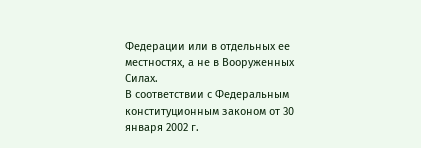Федерации или в отдельных ее местностях, а не в Вооруженных Силах.
В соответствии с Федеральным конституционным законом от 30 января 2002 г.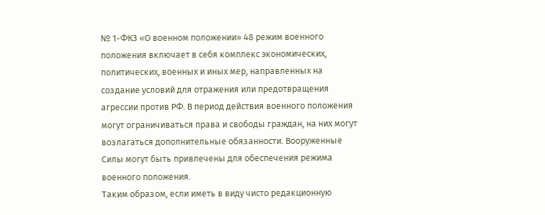№ 1-ФКЗ «О военном положении» 48 режим военного положения включает в себя комплекс экономических, политических, военных и иных мер, направленных на создание условий для отражения или предотвращения агрессии против РФ. В период действия военного положения могут ограничиваться права и свободы граждан, на них могут возлагаться дополнительные обязанности. Вооруженные Силы могут быть привлечены для обеспечения режима военного положения.
Таким образом, если иметь в виду чисто редакционную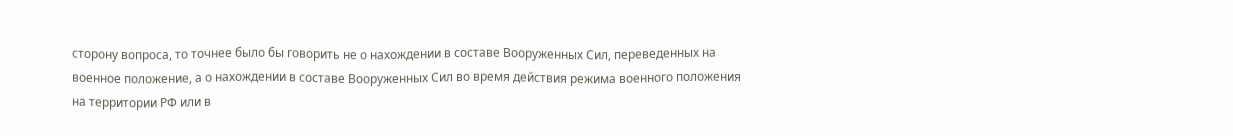сторону вопроса, то точнее было бы говорить не о нахождении в составе Вооруженных Сил, переведенных на военное положение, а о нахождении в составе Вооруженных Сил во время действия режима военного положения на территории РФ или в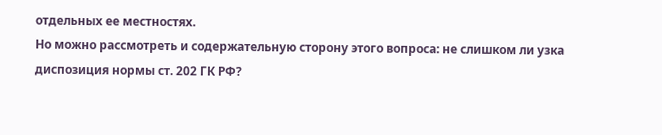отдельных ее местностях.
Но можно рассмотреть и содержательную сторону этого вопроса: не слишком ли узка диспозиция нормы ст. 202 ГК РФ?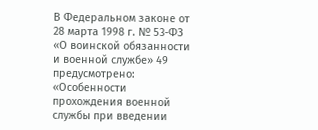В Федеральном законе от 28 марта 1998 г. № 53-ФЗ «О воинской обязанности и военной службе» 49 предусмотрено: «Особенности прохождения военной службы при введении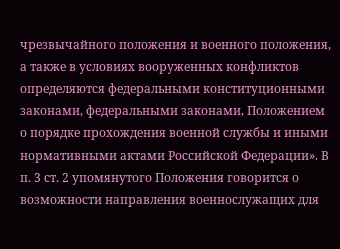чрезвычайного положения и военного положения, а также в условиях вооруженных конфликтов определяются федеральными конституционными законами, федеральными законами, Положением о порядке прохождения военной службы и иными нормативными актами Российской Федерации». В п. 3 ст. 2 упомянутого Положения говорится о возможности направления военнослужащих для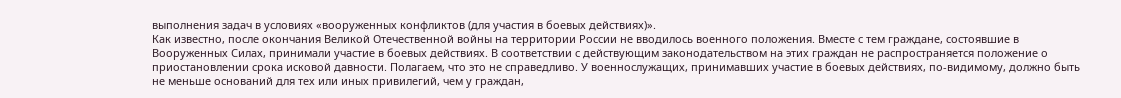выполнения задач в условиях «вооруженных конфликтов (для участия в боевых действиях)».
Как известно, после окончания Великой Отечественной войны на территории России не вводилось военного положения. Вместе с тем граждане, состоявшие в Вооруженных Силах, принимали участие в боевых действиях. В соответствии с действующим законодательством на этих граждан не распространяется положение о приостановлении срока исковой давности. Полагаем, что это не справедливо. У военнослужащих, принимавших участие в боевых действиях, по-видимому, должно быть не меньше оснований для тех или иных привилегий, чем у граждан,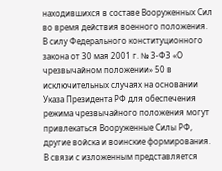находившихся в составе Вооруженных Сил во время действия военного положения.
В силу Федерального конституционного закона от 30 мая 2001 г. № 3-ФЗ «О чрезвычайном положении» 50 в исключительных случаях на основании Указа Президента РФ для обеспечения режима чрезвычайного положения могут привлекаться Вооруженные Силы РФ, другие войска и воинские формирования.
В связи с изложенным представляется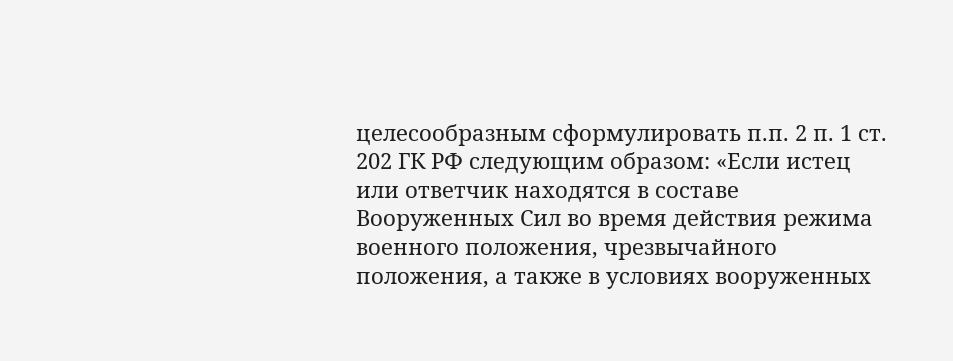целесообразным сформулировать п.п. 2 п. 1 ст. 202 ГК РФ следующим образом: «Если истец или ответчик находятся в составе Вооруженных Сил во время действия режима военного положения, чрезвычайного положения, а также в условиях вооруженных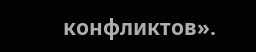конфликтов».